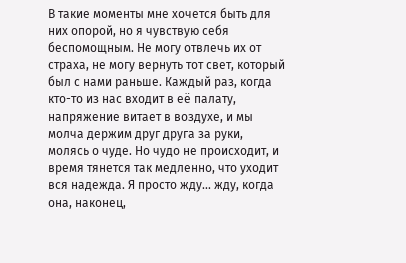В такие моменты мне хочется быть для них опорой, но я чувствую себя беспомощным. Не могу отвлечь их от страха, не могу вернуть тот свет, который был с нами раньше. Каждый раз, когда кто-то из нас входит в её палату, напряжение витает в воздухе, и мы молча держим друг друга за руки, молясь о чуде. Но чудо не происходит, и время тянется так медленно, что уходит вся надежда. Я просто жду... жду, когда она, наконец,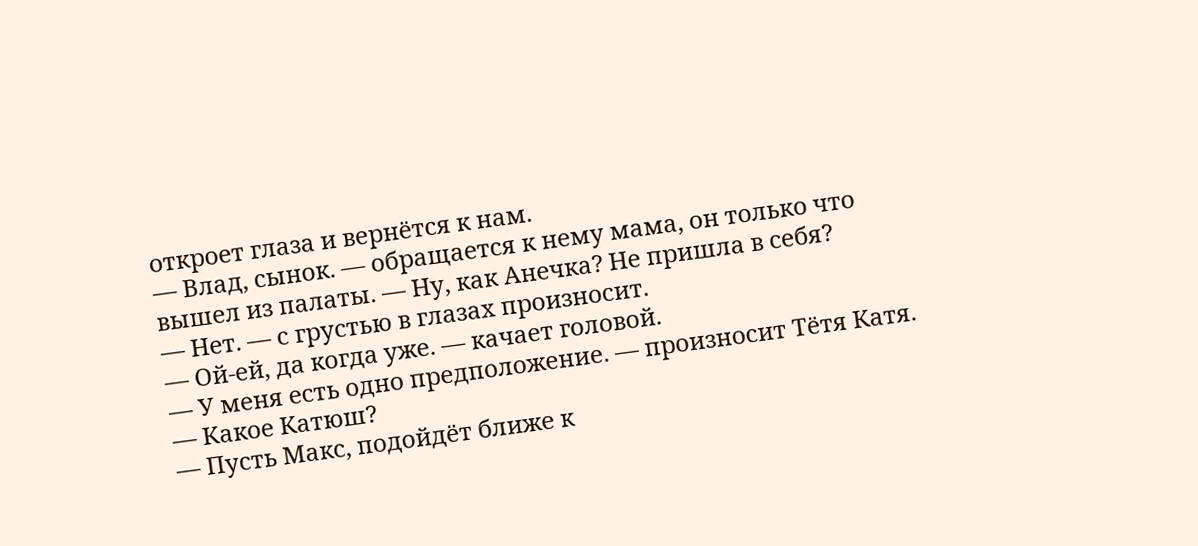откроет глаза и вернётся к нам.
— Влад, сынок. — обращается к нему мама, он только что вышел из палаты. — Ну, как Анечка? Не пришла в себя?
— Нет. — с грустью в глазах произносит.
— Ой-ей, да когда уже. — качает головой.
— У меня есть одно предположение. — произносит Тётя Катя.
— Какое Катюш?
— Пусть Макс, подойдёт ближе к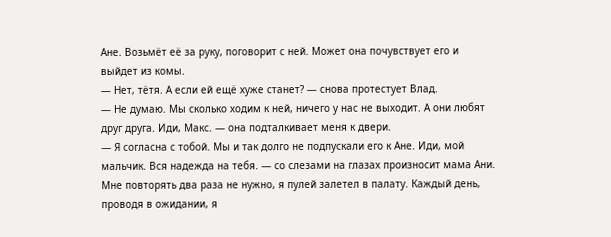Ане. Возьмёт её за руку, поговорит с ней. Может она почувствует его и выйдет из комы.
— Нет, тётя. А если ей ещё хуже станет? — снова протестует Влад.
— Не думаю. Мы сколько ходим к ней, ничего у нас не выходит. А они любят друг друга. Иди, Макс. — она подталкивает меня к двери.
— Я согласна с тобой. Мы и так долго не подпускали его к Ане. Иди, мой мальчик. Вся надежда на тебя. — со слезами на глазах произносит мама Ани.
Мне повторять два раза не нужно, я пулей залетел в палату. Каждый день, проводя в ожидании, я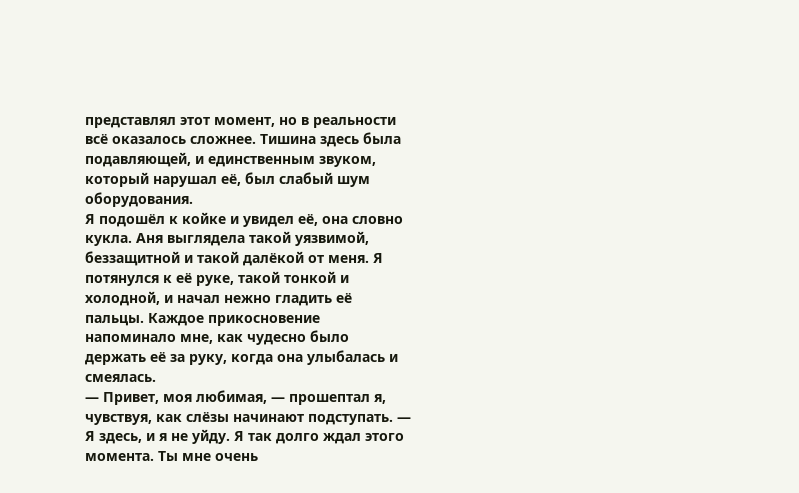представлял этот момент, но в реальности всё оказалось сложнее. Тишина здесь была подавляющей, и единственным звуком, который нарушал её, был слабый шум оборудования.
Я подошёл к койке и увидел её, она словно кукла. Аня выглядела такой уязвимой, беззащитной и такой далёкой от меня. Я потянулся к её руке, такой тонкой и холодной, и начал нежно гладить её пальцы. Каждое прикосновение напоминало мне, как чудесно было держать её за руку, когда она улыбалась и смеялась.
— Привет, моя любимая, — прошептал я, чувствуя, как слёзы начинают подступать. — Я здесь, и я не уйду. Я так долго ждал этого момента. Ты мне очень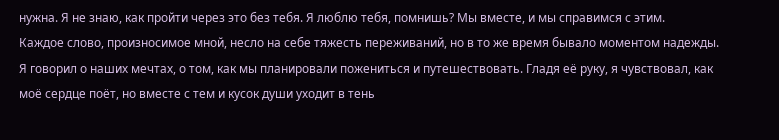нужна. Я не знаю, как пройти через это без тебя. Я люблю тебя, помнишь? Мы вместе, и мы справимся с этим.
Каждое слово, произносимое мной, несло на себе тяжесть переживаний, но в то же время бывало моментом надежды. Я говорил о наших мечтах, о том, как мы планировали пожениться и путешествовать. Гладя её руку, я чувствовал, как моё сердце поёт, но вместе с тем и кусок души уходит в тень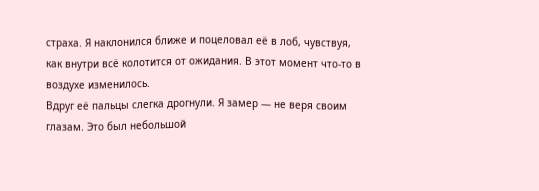страха. Я наклонился ближе и поцеловал её в лоб, чувствуя, как внутри всё колотится от ожидания. В этот момент что-то в воздухе изменилось.
Вдруг её пальцы слегка дрогнули. Я замер — не веря своим глазам. Это был небольшой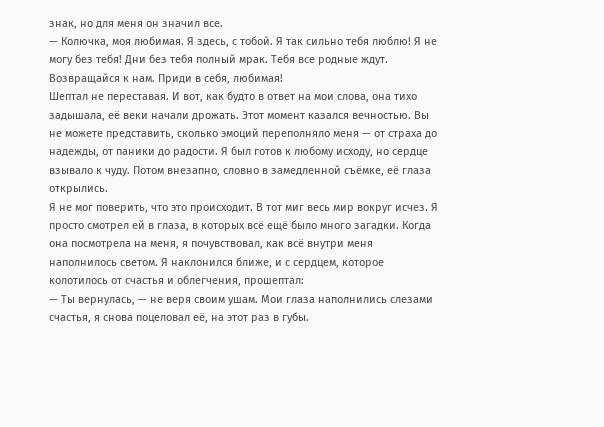знак, но для меня он значил все.
— Колючка, моя любимая. Я здесь, с тобой. Я так сильно тебя люблю! Я не могу без тебя! Дни без тебя полный мрак. Тебя все родные ждут. Возвращайся к нам. Приди в себя, любимая!
Шептал не переставая. И вот, как будто в ответ на мои слова, она тихо задышала, её веки начали дрожать. Этот момент казался вечностью. Вы не можете представить, сколько эмоций переполняло меня — от страха до надежды, от паники до радости. Я был готов к любому исходу, но сердце взывало к чуду. Потом внезапно, словно в замедленной съёмке, её глаза открылись.
Я не мог поверить, что это происходит. В тот миг весь мир вокруг исчез. Я просто смотрел ей в глаза, в которых всё ещё было много загадки. Когда она посмотрела на меня, я почувствовал, как всё внутри меня наполнилось светом. Я наклонился ближе, и с сердцем, которое колотилось от счастья и облегчения, прошептал:
— Ты вернулась, — не веря своим ушам. Мои глаза наполнились слезами счастья, я снова поцеловал её, на этот раз в губы.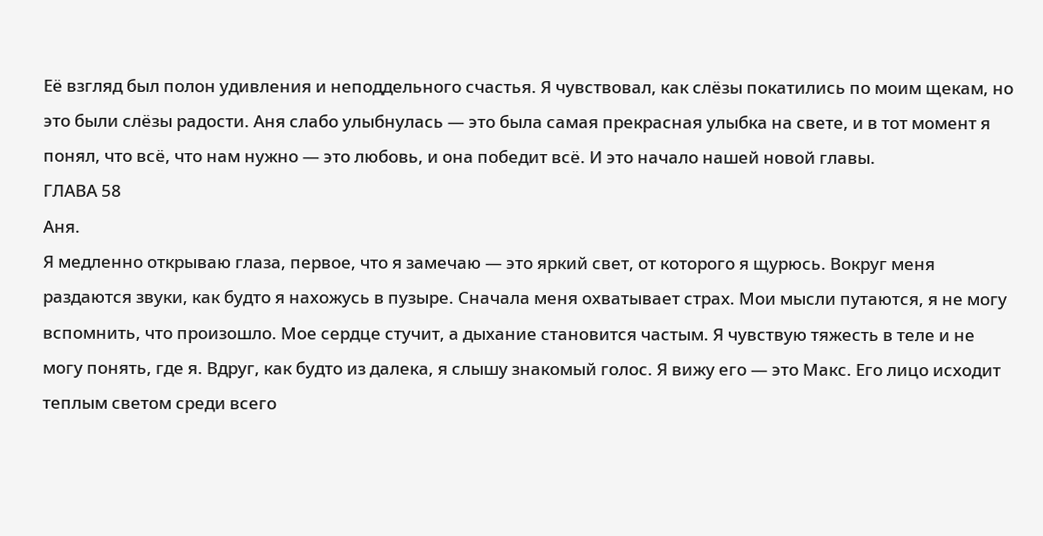Её взгляд был полон удивления и неподдельного счастья. Я чувствовал, как слёзы покатились по моим щекам, но это были слёзы радости. Аня слабо улыбнулась — это была самая прекрасная улыбка на свете, и в тот момент я понял, что всё, что нам нужно — это любовь, и она победит всё. И это начало нашей новой главы.
ГЛАВА 58
Аня.
Я медленно открываю глаза, первое, что я замечаю — это яркий свет, от которого я щурюсь. Вокруг меня раздаются звуки, как будто я нахожусь в пузыре. Сначала меня охватывает страх. Мои мысли путаются, я не могу вспомнить, что произошло. Мое сердце стучит, а дыхание становится частым. Я чувствую тяжесть в теле и не могу понять, где я. Вдруг, как будто из далека, я слышу знакомый голос. Я вижу его — это Макс. Его лицо исходит теплым светом среди всего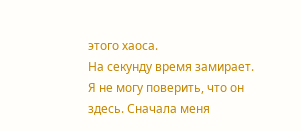этого хаоса.
На секунду время замирает. Я не могу поверить, что он здесь. Сначала меня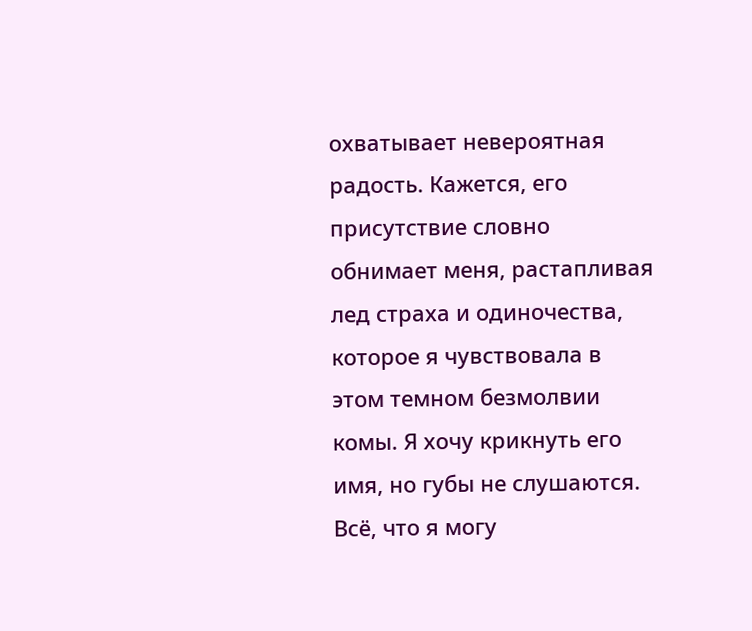охватывает невероятная радость. Кажется, его присутствие словно обнимает меня, растапливая лед страха и одиночества, которое я чувствовала в этом темном безмолвии комы. Я хочу крикнуть его имя, но губы не слушаются. Всё, что я могу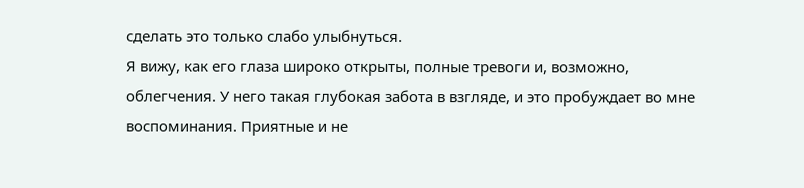сделать это только слабо улыбнуться.
Я вижу, как его глаза широко открыты, полные тревоги и, возможно, облегчения. У него такая глубокая забота в взгляде, и это пробуждает во мне воспоминания. Приятные и не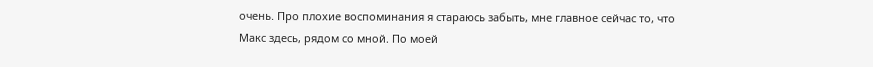очень. Про плохие воспоминания я стараюсь забыть, мне главное сейчас то, что Макс здесь, рядом со мной. По моей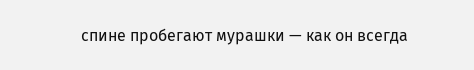спине пробегают мурашки — как он всегда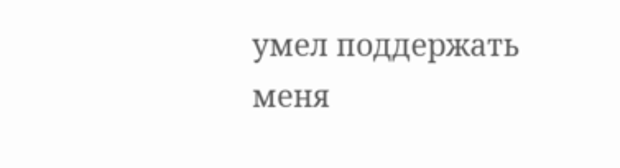умел поддержать меня